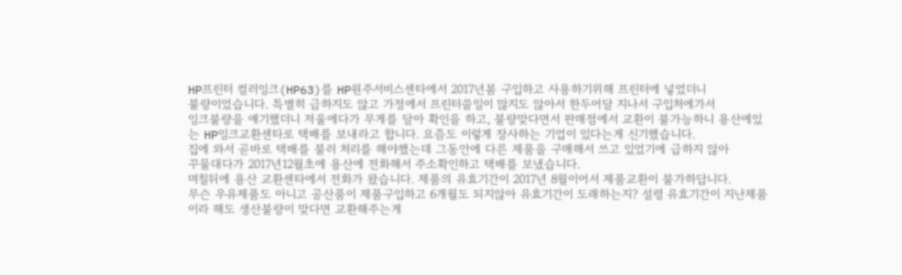HP프린터 컬러잉크(HP63)를 HP원주서비스센타에서 2017년봄 구입하고 사용하기위해 프린터에 넣었더니
불량이었습니다. 특별히 급하지도 않고 가정에서 프린터쓸일이 많지도 않아서 한두어달 지나서 구입처에가서
잉크불량을 얘기했더니 저울에다가 무게를 달아 확인을 하고, 불량맞다면서 판매점에서 교환이 불가능하니 용산에있는 HP잉크교환센타로 택배를 보내라고 합니다. 요즘도 이렇게 장사하는 기업이 있다는게 신기했습니다.
집에 와서 곧바로 택배를 불러 처리를 해야했는데 그동안에 다른 제품을 구매해서 쓰고 있었기에 급하지 않아
꾸물대다가 2017년12월초에 용산에 전화해서 주소확인하고 택배를 보냈습니다.
며칠뒤에 용산 교환센타에서 전화가 왔습니다. 제품의 유효기간이 2017년 8월이어서 제품교환이 불가하답니다.
무슨 우유제품도 아니고 공산품이 제품구입하고 6개월도 되지않아 유효기간이 도래하는지? 설령 유효기간이 지난제품이라 해도 생산불량이 맞다면 교환해주는게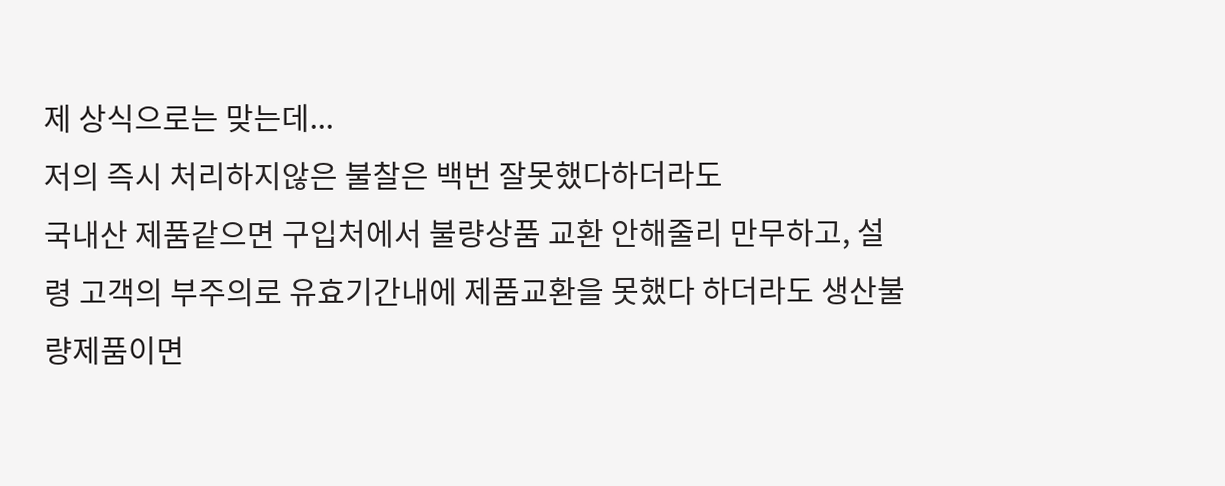제 상식으로는 맞는데...
저의 즉시 처리하지않은 불찰은 백번 잘못했다하더라도
국내산 제품같으면 구입처에서 불량상품 교환 안해줄리 만무하고, 설령 고객의 부주의로 유효기간내에 제품교환을 못했다 하더라도 생산불량제품이면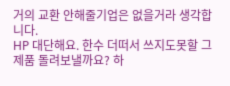거의 교환 안해줄기업은 없을거라 생각합니다.
HP 대단해요. 한수 더떠서 쓰지도못할 그제품 돌려보낼까요? 하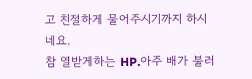고 친절하게 물어주시기까지 하시네요.
참 열받게하는 HP.아주 배가 불러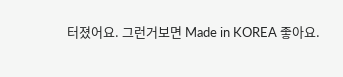터졌어요. 그런거보면 Made in KOREA 좋아요.